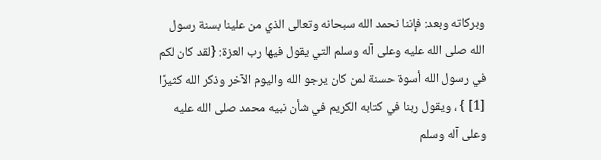وبركاته وبعد: فإننا نحمد الله سبحانه وتعالى الذي من علينا بسنة رسول الله صلى الله عليه وعلى آله وسلم التي يقول فيها رب العزة: {لقد كان لكم في رسول الله أسوة حسنة لمن كان يرجو الله واليوم الآخر وذكر الله كثيرًا [1] } ، ويقول ربنا في كتابه الكريم في شأن نبيه محمد صلى الله عليه وعلى آله وسلم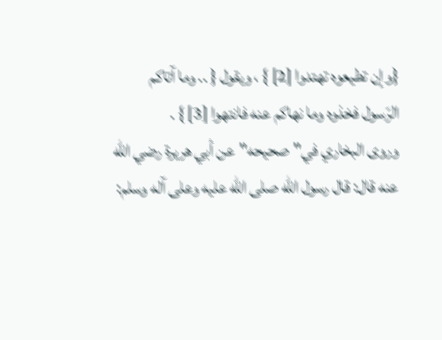{وإن تطيعوه تهتدوا [2] } ، ويقول { .. وما آتاكم الرّسول فخذوه وما نهاكم عنه فانتهوا [3] } .
وروى البخاري في"صحيحه"عن أبي هريرة رضي الله عنه قال: قال رسول الله صلى الله عليه وعلى آله وسلم: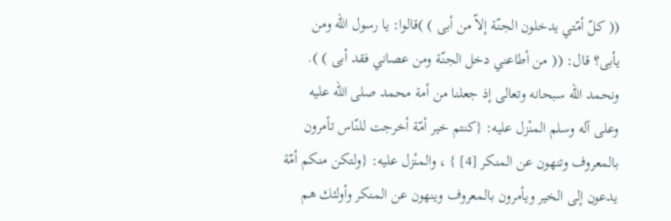(( كلّ أمّتي يدخلون الجنّة إلاّ من أبى ) )قالوا: يا رسول الله ومن يأبى؟ قال: (( من أطاعني دخل الجنّة ومن عصاني فقد أبى ) ).
ونحمد الله سبحانه وتعالى إذ جعلنا من أمة محمد صلى الله عليه وعلى آله وسلم المنْزل عليه: {كنتم خير أمّة أخرجت للنّاس تأمرون بالمعروف وتنهون عن المنكر [4] } ، والمنْزل عليه: {ولتكن منكم أمّة يدعون إلى الخير ويأمرون بالمعروف وينهون عن المنكر وأولئك هم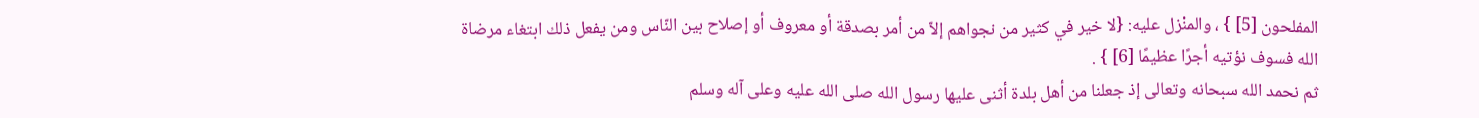المفلحون [5] } ، والمنْزل عليه: {لا خير في كثير من نجواهم إلاّ من أمر بصدقة أو معروف أو إصلاح بين النّاس ومن يفعل ذلك ابتغاء مرضاة الله فسوف نؤتيه أجرًا عظيمًا [6] } .
ثم نحمد الله سبحانه وتعالى إذ جعلنا من أهل بلدة أثنى عليها رسول الله صلى الله عليه وعلى آله وسلم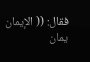فقال: (( الإيمان يمان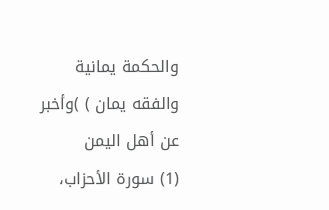والحكمة يمانية والفقه يمان ) )وأخبر عن أهل اليمن
(1) سورة الأحزاب،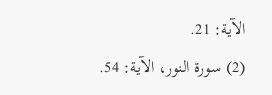الآية: 21.
(2) سورة النور، الآية: 54.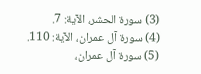(3) سورة الحشر، الآية: 7.
(4) سورة آل عمران، الآية: 110.
(5) سورة آل عمران،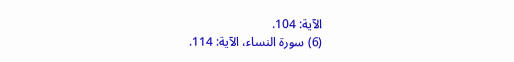الآية: 104.
(6) سورة النساء، الآية: 114.